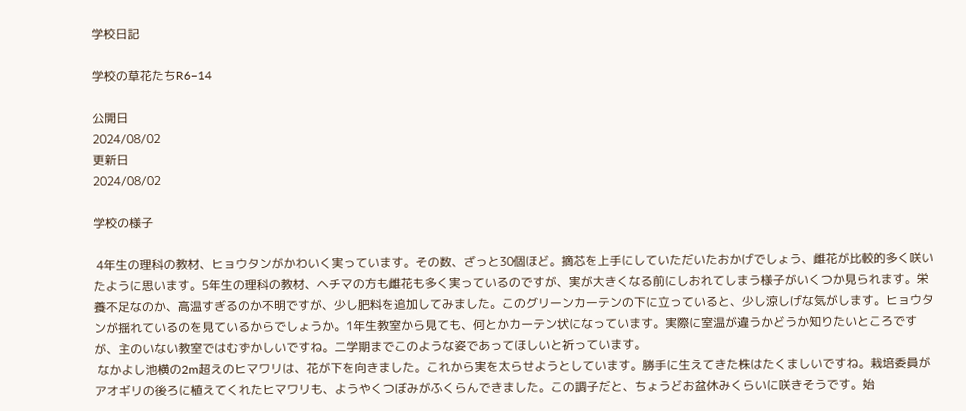学校日記

学校の草花たちR6−14

公開日
2024/08/02
更新日
2024/08/02

学校の様子

 4年生の理科の教材、ヒョウタンがかわいく実っています。その数、ざっと30個ほど。摘芯を上手にしていただいたおかげでしょう、雌花が比較的多く咲いたように思います。5年生の理科の教材、ヘチマの方も雌花も多く実っているのですが、実が大きくなる前にしおれてしまう様子がいくつか見られます。栄養不足なのか、高温すぎるのか不明ですが、少し肥料を追加してみました。このグリーンカーテンの下に立っていると、少し涼しげな気がします。ヒョウタンが揺れているのを見ているからでしょうか。1年生教室から見ても、何とかカーテン状になっています。実際に室温が違うかどうか知りたいところですが、主のいない教室ではむずかしいですね。二学期までこのような姿であってほしいと祈っています。
 なかよし池横の2m超えのヒマワリは、花が下を向きました。これから実を太らせようとしています。勝手に生えてきた株はたくましいですね。栽培委員がアオギリの後ろに植えてくれたヒマワリも、ようやくつぼみがふくらんできました。この調子だと、ちょうどお盆休みくらいに咲きそうです。始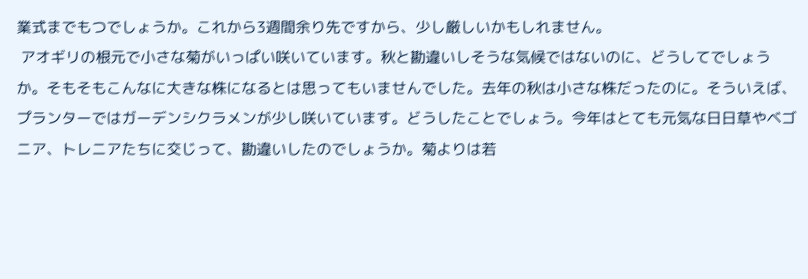業式までもつでしょうか。これから3週間余り先ですから、少し厳しいかもしれません。
 アオギリの根元で小さな菊がいっぱい咲いています。秋と勘違いしそうな気候ではないのに、どうしてでしょうか。そもそもこんなに大きな株になるとは思ってもいませんでした。去年の秋は小さな株だったのに。そういえば、プランターではガーデンシクラメンが少し咲いています。どうしたことでしょう。今年はとても元気な日日草やベゴニア、トレニアたちに交じって、勘違いしたのでしょうか。菊よりは若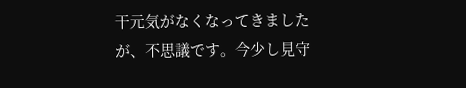干元気がなくなってきましたが、不思議です。今少し見守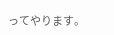ってやります。